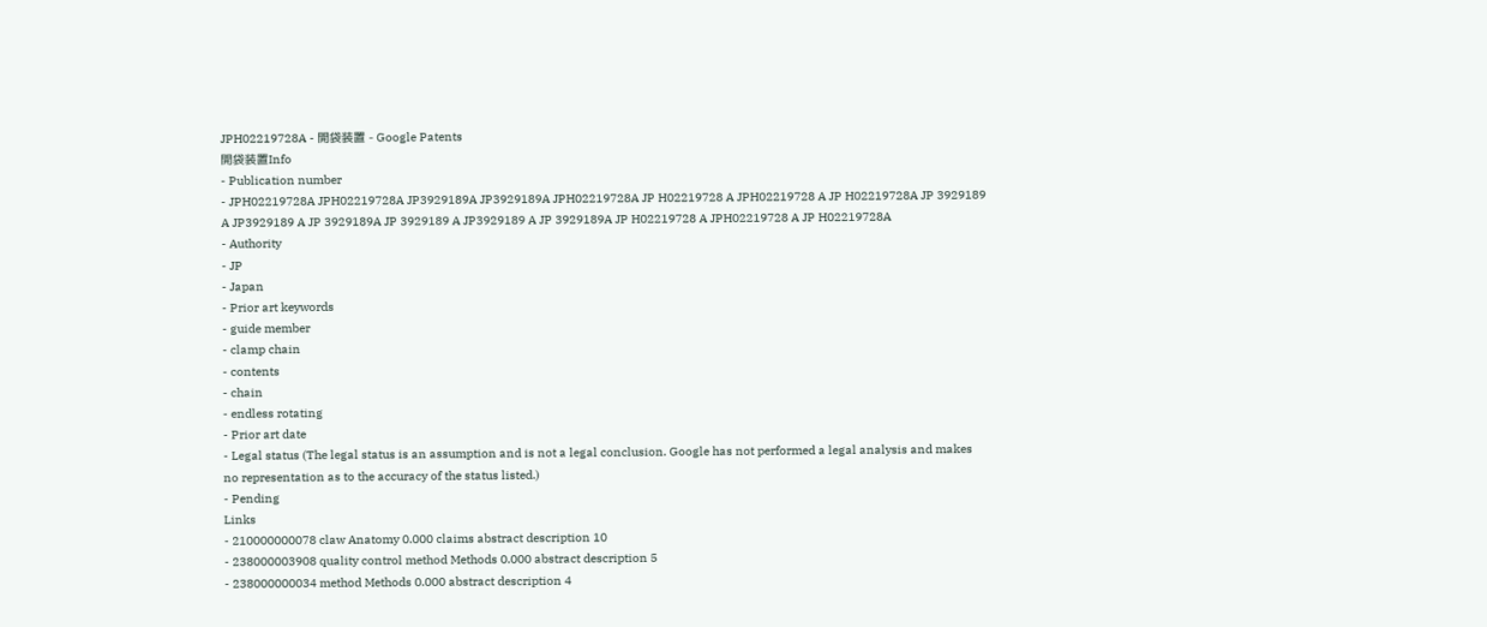JPH02219728A - 開袋装置 - Google Patents
開袋装置Info
- Publication number
- JPH02219728A JPH02219728A JP3929189A JP3929189A JPH02219728A JP H02219728 A JPH02219728 A JP H02219728A JP 3929189 A JP3929189 A JP 3929189A JP 3929189 A JP3929189 A JP 3929189A JP H02219728 A JPH02219728 A JP H02219728A
- Authority
- JP
- Japan
- Prior art keywords
- guide member
- clamp chain
- contents
- chain
- endless rotating
- Prior art date
- Legal status (The legal status is an assumption and is not a legal conclusion. Google has not performed a legal analysis and makes no representation as to the accuracy of the status listed.)
- Pending
Links
- 210000000078 claw Anatomy 0.000 claims abstract description 10
- 238000003908 quality control method Methods 0.000 abstract description 5
- 238000000034 method Methods 0.000 abstract description 4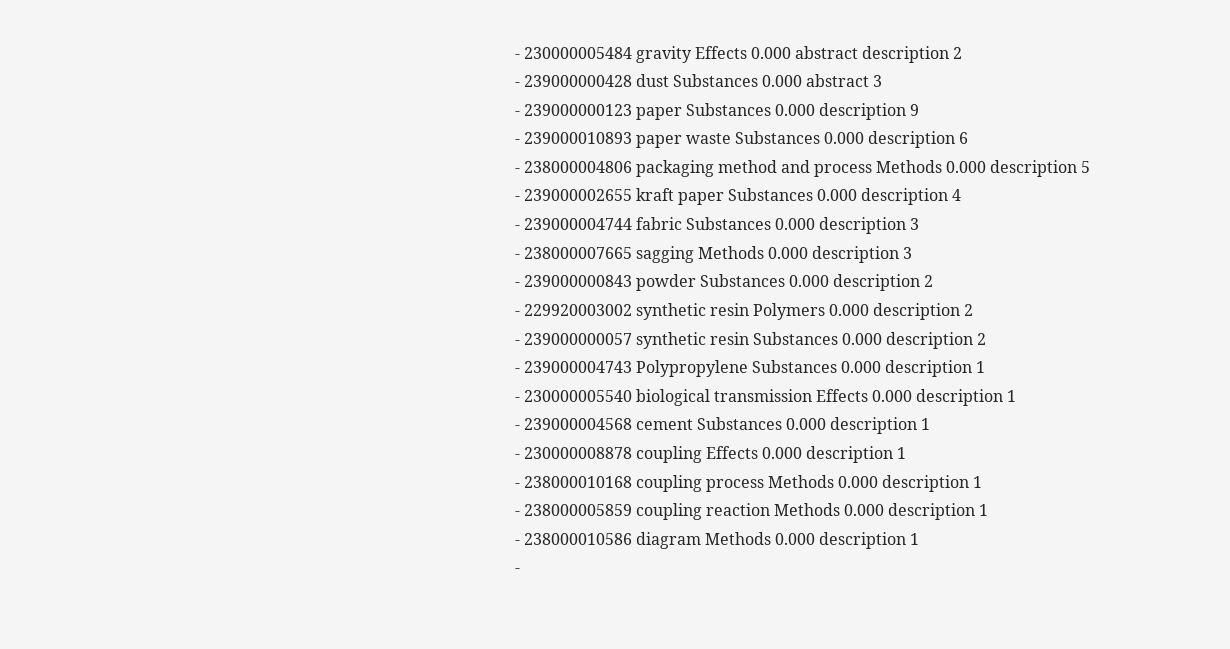- 230000005484 gravity Effects 0.000 abstract description 2
- 239000000428 dust Substances 0.000 abstract 3
- 239000000123 paper Substances 0.000 description 9
- 239000010893 paper waste Substances 0.000 description 6
- 238000004806 packaging method and process Methods 0.000 description 5
- 239000002655 kraft paper Substances 0.000 description 4
- 239000004744 fabric Substances 0.000 description 3
- 238000007665 sagging Methods 0.000 description 3
- 239000000843 powder Substances 0.000 description 2
- 229920003002 synthetic resin Polymers 0.000 description 2
- 239000000057 synthetic resin Substances 0.000 description 2
- 239000004743 Polypropylene Substances 0.000 description 1
- 230000005540 biological transmission Effects 0.000 description 1
- 239000004568 cement Substances 0.000 description 1
- 230000008878 coupling Effects 0.000 description 1
- 238000010168 coupling process Methods 0.000 description 1
- 238000005859 coupling reaction Methods 0.000 description 1
- 238000010586 diagram Methods 0.000 description 1
-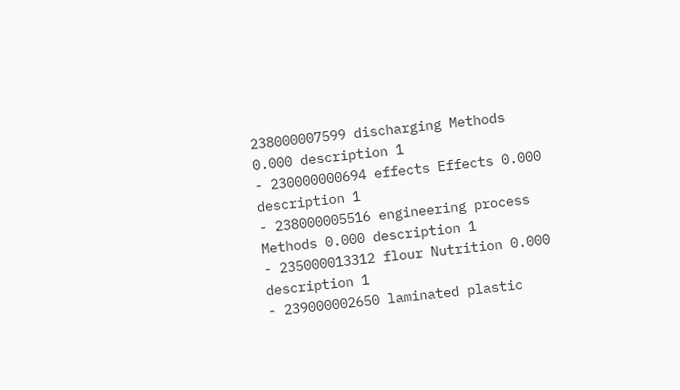238000007599 discharging Methods 0.000 description 1
- 230000000694 effects Effects 0.000 description 1
- 238000005516 engineering process Methods 0.000 description 1
- 235000013312 flour Nutrition 0.000 description 1
- 239000002650 laminated plastic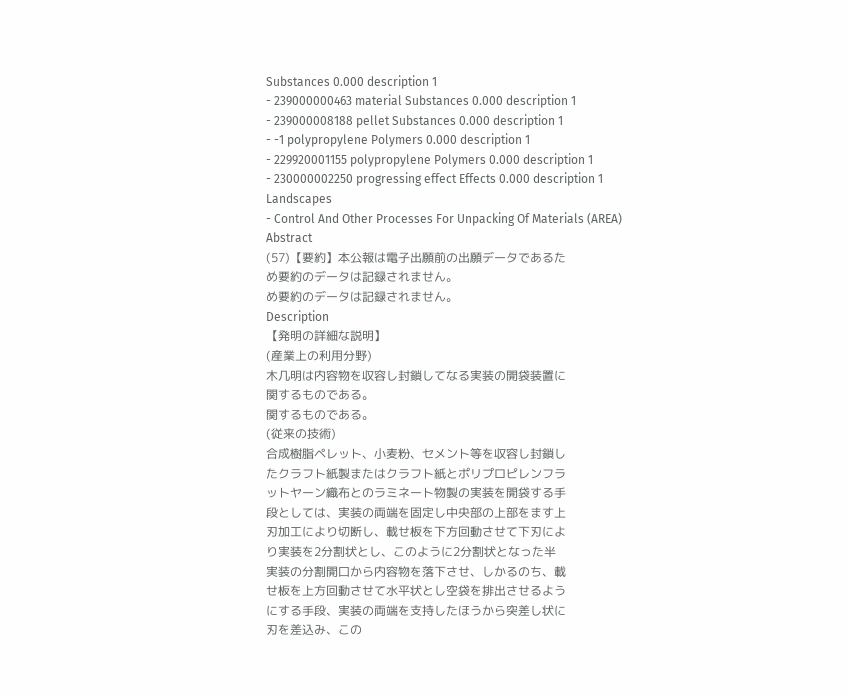Substances 0.000 description 1
- 239000000463 material Substances 0.000 description 1
- 239000008188 pellet Substances 0.000 description 1
- -1 polypropylene Polymers 0.000 description 1
- 229920001155 polypropylene Polymers 0.000 description 1
- 230000002250 progressing effect Effects 0.000 description 1
Landscapes
- Control And Other Processes For Unpacking Of Materials (AREA)
Abstract
(57)【要約】本公報は電子出願前の出願データであるた
め要約のデータは記録されません。
め要約のデータは記録されません。
Description
【発明の詳細な説明】
(産業上の利用分野)
木几明は内容物を収容し封鎖してなる実装の開袋装置に
関するものである。
関するものである。
(従来の技術)
合成樹脂ペレット、小麦粉、セメント等を収容し封鎖し
たクラフト紙製またはクラフト紙とポリプロピレンフラ
ットヤーン織布とのラミネート物製の実装を開袋する手
段としては、実装の両端を固定し中央部の上部をます上
刃加工により切断し、載せ板を下方回動させて下刃によ
り実装を2分割状とし、このように2分割状となった半
実装の分割開口から内容物を落下させ、しかるのち、載
せ板を上方回動させて水平状とし空袋を排出させるよう
にする手段、実装の両端を支持したほうから突差し状に
刃を差込み、この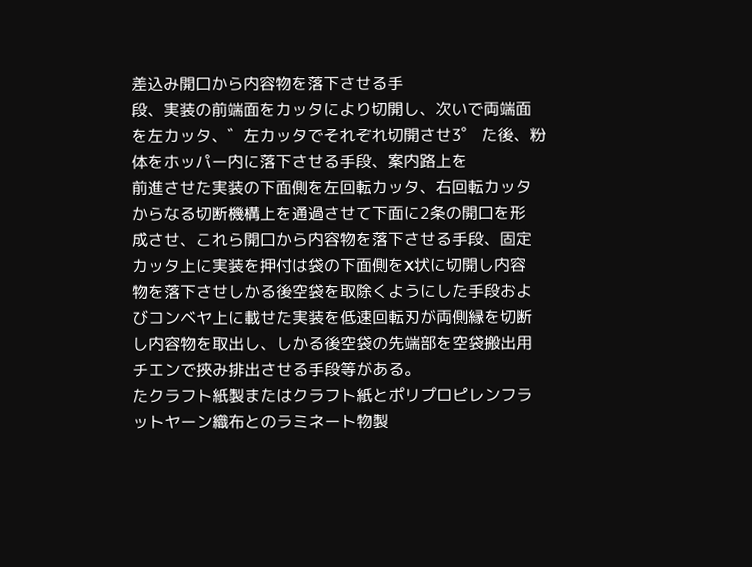差込み開口から内容物を落下させる手
段、実装の前端面をカッタにより切開し、次いで両端面
を左カッタ、゛左カッタでそれぞれ切開させ3゜ た後、粉体をホッパー内に落下させる手段、案内路上を
前進させた実装の下面側を左回転カッタ、右回転カッタ
からなる切断機構上を通過させて下面に2条の開口を形
成させ、これら開口から内容物を落下させる手段、固定
カッタ上に実装を押付は袋の下面側をX状に切開し内容
物を落下させしかる後空袋を取除くようにした手段およ
びコンベヤ上に載せた実装を低速回転刃が両側縁を切断
し内容物を取出し、しかる後空袋の先端部を空袋搬出用
チエンで挾み排出させる手段等がある。
たクラフト紙製またはクラフト紙とポリプロピレンフラ
ットヤーン織布とのラミネート物製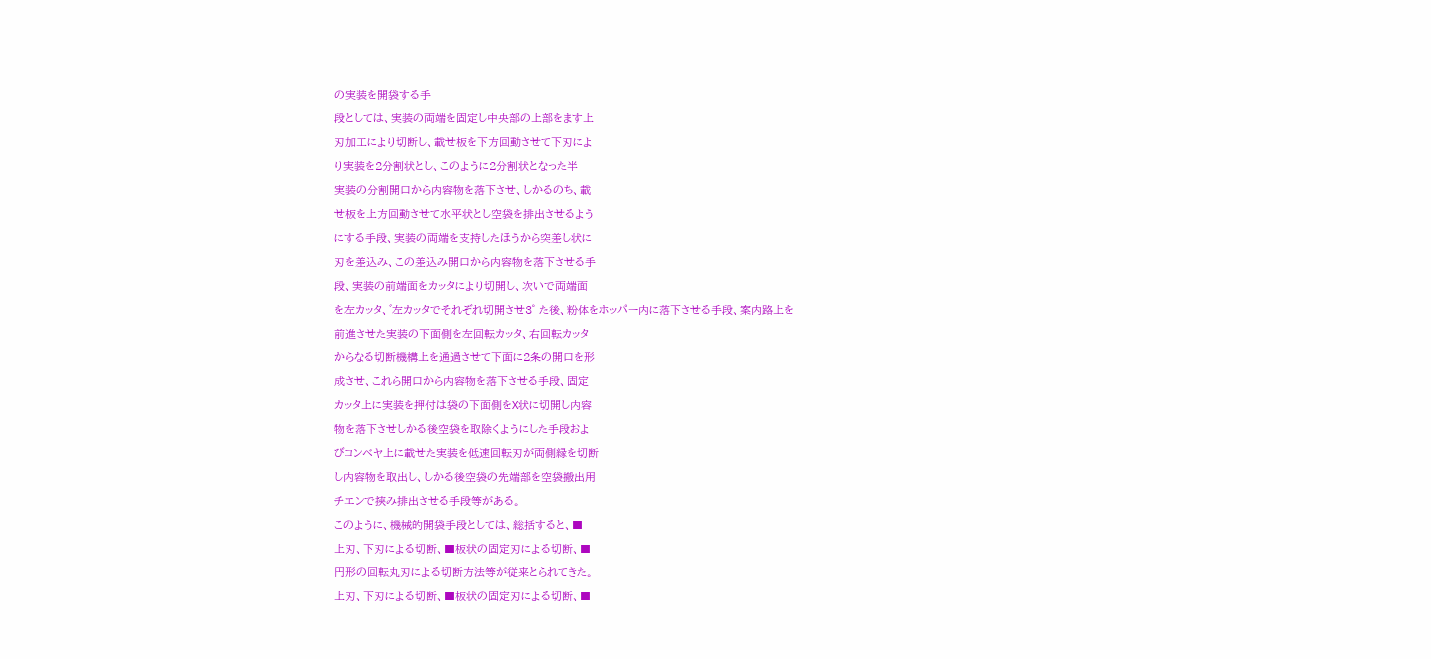の実装を開袋する手
段としては、実装の両端を固定し中央部の上部をます上
刃加工により切断し、載せ板を下方回動させて下刃によ
り実装を2分割状とし、このように2分割状となった半
実装の分割開口から内容物を落下させ、しかるのち、載
せ板を上方回動させて水平状とし空袋を排出させるよう
にする手段、実装の両端を支持したほうから突差し状に
刃を差込み、この差込み開口から内容物を落下させる手
段、実装の前端面をカッタにより切開し、次いで両端面
を左カッタ、゛左カッタでそれぞれ切開させ3゜ た後、粉体をホッパー内に落下させる手段、案内路上を
前進させた実装の下面側を左回転カッタ、右回転カッタ
からなる切断機構上を通過させて下面に2条の開口を形
成させ、これら開口から内容物を落下させる手段、固定
カッタ上に実装を押付は袋の下面側をX状に切開し内容
物を落下させしかる後空袋を取除くようにした手段およ
びコンベヤ上に載せた実装を低速回転刃が両側縁を切断
し内容物を取出し、しかる後空袋の先端部を空袋搬出用
チエンで挾み排出させる手段等がある。
このように、機械的開袋手段としては、総括すると、■
上刃、下刃による切断、■板状の固定刃による切断、■
円形の回転丸刃による切断方法等が従来とられてきた。
上刃、下刃による切断、■板状の固定刃による切断、■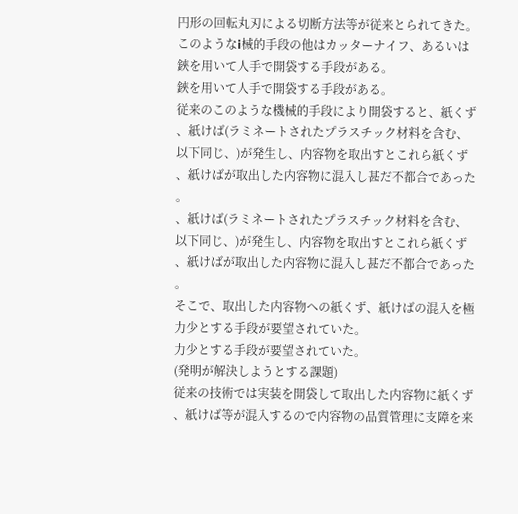円形の回転丸刃による切断方法等が従来とられてきた。
このようなi械的手段の他はカッターナイフ、あるいは
鋏を用いて人手で開袋する手段がある。
鋏を用いて人手で開袋する手段がある。
従来のこのような機械的手段により開袋すると、紙くず
、紙けば(ラミネートされたプラスチック材料を含む、
以下同じ、)が発生し、内容物を取出すとこれら紙くず
、紙けばが取出した内容物に混入し甚だ不都合であった
。
、紙けば(ラミネートされたプラスチック材料を含む、
以下同じ、)が発生し、内容物を取出すとこれら紙くず
、紙けばが取出した内容物に混入し甚だ不都合であった
。
そこで、取出した内容物への紙くず、紙けばの混入を極
力少とする手段が要望されていた。
力少とする手段が要望されていた。
(発明が解決しようとする課題)
従来の技術では実装を開袋して取出した内容物に紙くず
、紙けば等が混入するので内容物の品質管理に支障を来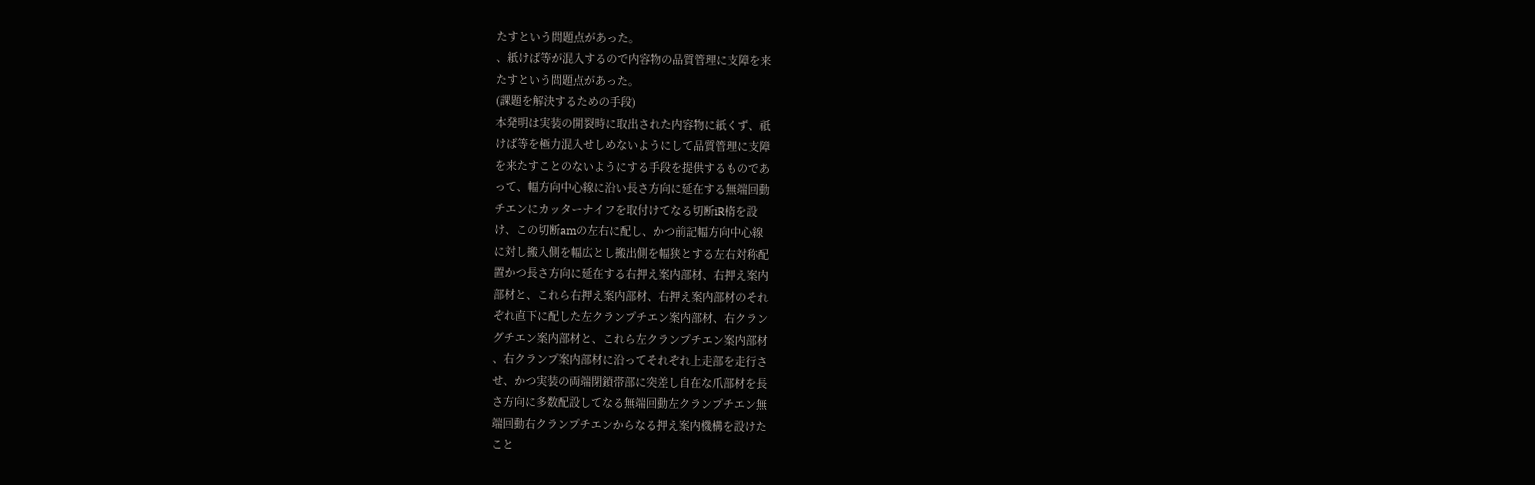たすという問題点があった。
、紙けば等が混入するので内容物の品質管理に支障を来
たすという問題点があった。
(課題を解決するための手段)
本発明は実装の開裂時に取出された内容物に紙くず、祇
けば等を極力混入せしめないようにして品質管理に支障
を来たすことのないようにする手段を提供するものであ
って、幅方向中心線に沿い長さ方向に延在する無端回動
チエンにカッターナイフを取付けてなる切断iR楕を設
け、この切断amの左右に配し、かつ前記幅方向中心線
に対し搬入側を幅広とし搬出側を幅狭とする左右対称配
置かつ長さ方向に延在する右押え案内部材、右押え案内
部材と、これら右押え案内部材、右押え案内部材のそれ
ぞれ直下に配した左クランプチエン案内部材、右クラン
グチエン案内部材と、これら左クランプチエン案内部材
、右クランプ案内部材に沿ってそれぞれ上走部を走行さ
せ、かつ実装の両端閉鎖帯部に突差し自在な爪部材を長
さ方向に多数配設してなる無端回動左クランプチエン無
端回動右クランプチエンからなる押え案内機構を設けた
こと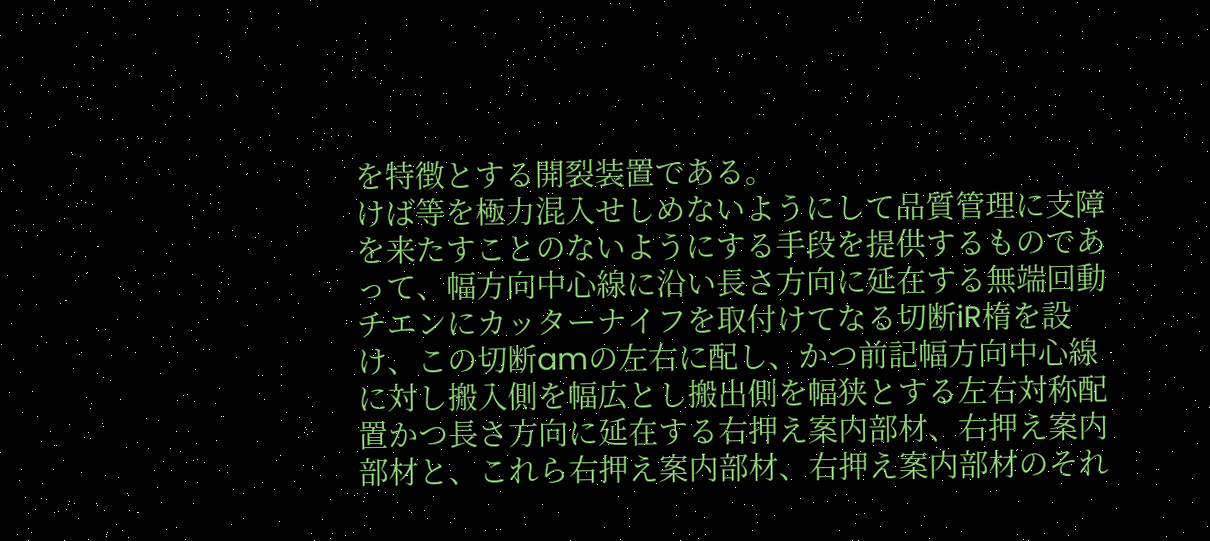を特徴とする開裂装置である。
けば等を極力混入せしめないようにして品質管理に支障
を来たすことのないようにする手段を提供するものであ
って、幅方向中心線に沿い長さ方向に延在する無端回動
チエンにカッターナイフを取付けてなる切断iR楕を設
け、この切断amの左右に配し、かつ前記幅方向中心線
に対し搬入側を幅広とし搬出側を幅狭とする左右対称配
置かつ長さ方向に延在する右押え案内部材、右押え案内
部材と、これら右押え案内部材、右押え案内部材のそれ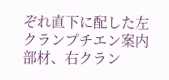ぞれ直下に配した左クランプチエン案内部材、右クラン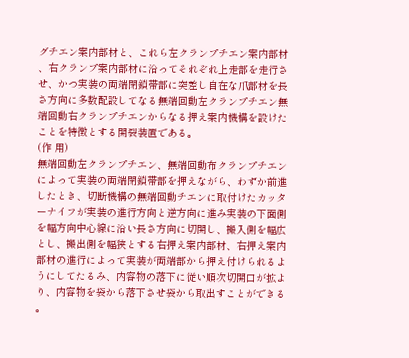グチエン案内部材と、これら左クランプチエン案内部材
、右クランプ案内部材に沿ってそれぞれ上走部を走行さ
せ、かつ実装の両端閉鎖帯部に突差し自在な爪部材を長
さ方向に多数配設してなる無端回動左クランプチエン無
端回動右クランプチエンからなる押え案内機構を設けた
ことを特徴とする開裂装置である。
(作 用)
無端回動左クランプチエン、無端回動布クランプチエン
によって実装の両端閉鎖帯部を押えながら、わずか前進
したとき、切断機構の無端回動チエンに取付けたカッタ
ーナイフが実装の進行方向と逆方向に進み実装の下面側
を幅方向中心線に沿い長さ方向に切開し、搬入側を幅広
とし、搬出側を幅狭とする右押え案内部材、右押え案内
部材の進行によって実装が両端部から押え付けられるよ
うにしてたるみ、内容物の落下に従い順次切開口が拡よ
り、内容物を袋から落下させ袋から取出すことができる
。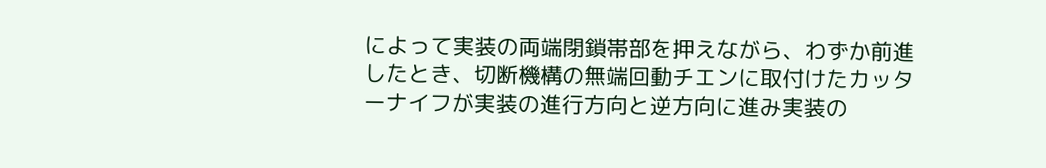によって実装の両端閉鎖帯部を押えながら、わずか前進
したとき、切断機構の無端回動チエンに取付けたカッタ
ーナイフが実装の進行方向と逆方向に進み実装の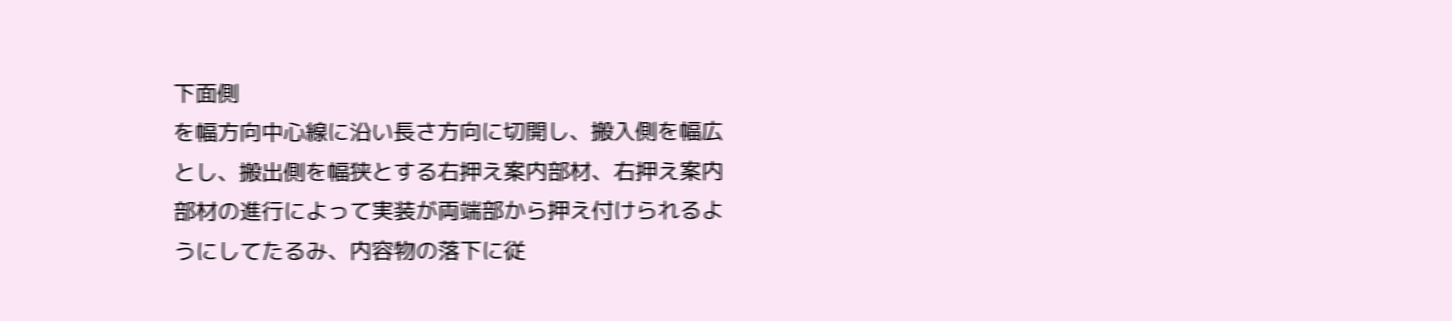下面側
を幅方向中心線に沿い長さ方向に切開し、搬入側を幅広
とし、搬出側を幅狭とする右押え案内部材、右押え案内
部材の進行によって実装が両端部から押え付けられるよ
うにしてたるみ、内容物の落下に従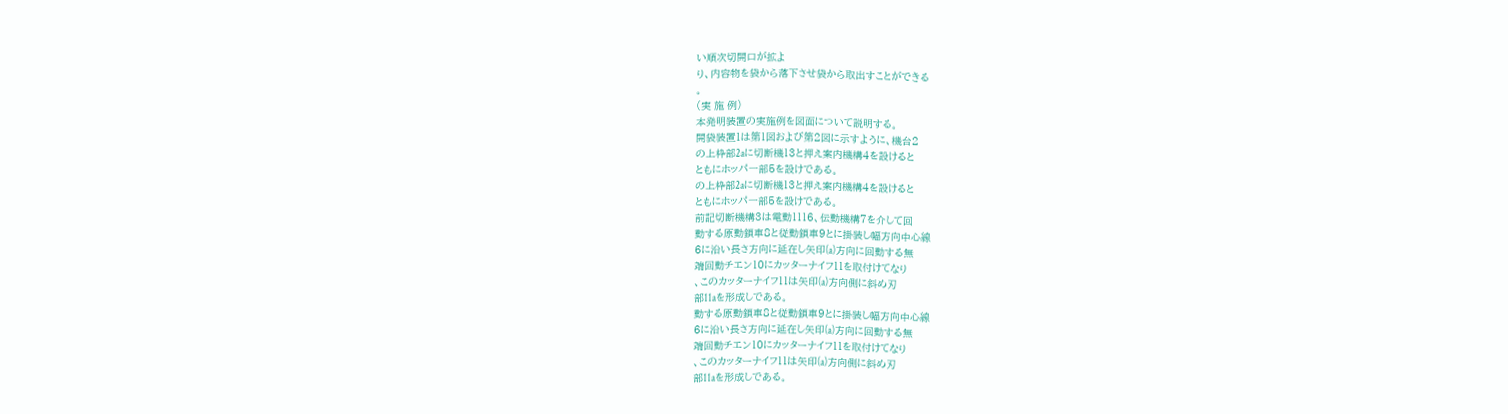い順次切開口が拡よ
り、内容物を袋から落下させ袋から取出すことができる
。
(実 施 例)
本発明装置の実施例を図面について説明する。
開袋装置1は第1図および第2図に示すように、機台2
の上枠部2aに切断機13と押え案内機構4を設けると
ともにホッパ一部5を設けである。
の上枠部2aに切断機13と押え案内機構4を設けると
ともにホッパ一部5を設けである。
前記切断機構3は電動1116、伝動機構7を介して回
動する原動鎖車8と従動鎖車9とに掛装し幅方向中心線
6に沿い長さ方向に延在し矢印(a)方向に回動する無
端回動チエン10にカッターナイフ11を取付けてなり
、このカッターナイフ11は矢印(a)方向側に斜め刃
部11aを形成しである。
動する原動鎖車8と従動鎖車9とに掛装し幅方向中心線
6に沿い長さ方向に延在し矢印(a)方向に回動する無
端回動チエン10にカッターナイフ11を取付けてなり
、このカッターナイフ11は矢印(a)方向側に斜め刃
部11aを形成しである。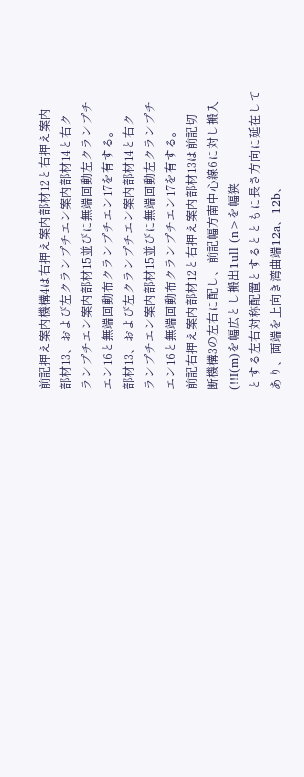前記押え案内機構4は右押え案内部材12と右押え案内
部材13、および左クランプチエン案内部材14と右ク
ランプチエン案内部材15並びに無端回動左クランプチ
エン16と無端回動布クランプチエン17を有する。
部材13、および左クランプチエン案内部材14と右ク
ランプチエン案内部材15並びに無端回動左クランプチ
エン16と無端回動布クランプチエン17を有する。
前記右押え案内部材12と右押え案内部材13は前記切
断機構3の左右に配し、前記幅方南中心線6に対し搬入
(!!I(m)を幅広とし搬出1ull (n>を幅狭
とする左右対称配置とするとともに長さ方向に延在して
あり、両端を上向き湾曲端12a、12b、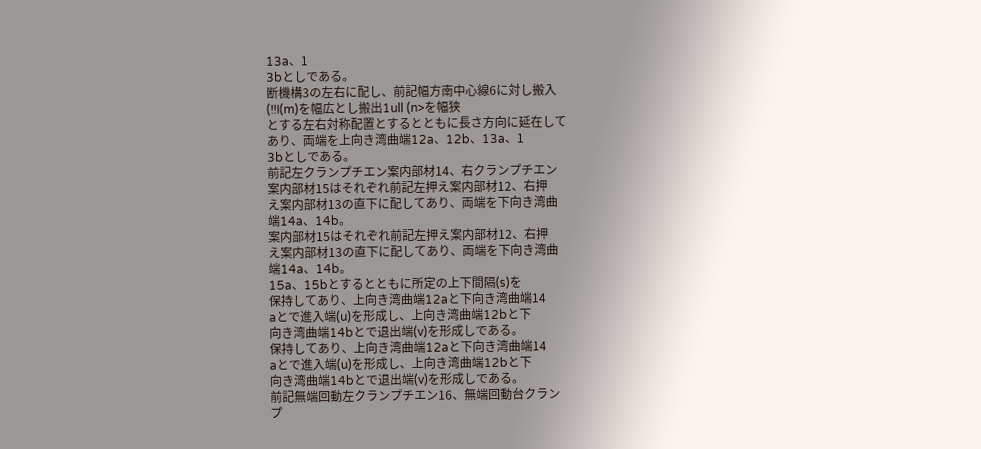13a、1
3bとしである。
断機構3の左右に配し、前記幅方南中心線6に対し搬入
(!!I(m)を幅広とし搬出1ull (n>を幅狭
とする左右対称配置とするとともに長さ方向に延在して
あり、両端を上向き湾曲端12a、12b、13a、1
3bとしである。
前記左クランプチエン案内部材14、右クランプチエン
案内部材15はそれぞれ前記左押え案内部材12、右押
え案内部材13の直下に配してあり、両端を下向き湾曲
端14a、14b。
案内部材15はそれぞれ前記左押え案内部材12、右押
え案内部材13の直下に配してあり、両端を下向き湾曲
端14a、14b。
15a、15bとするとともに所定の上下間隔(s)を
保持してあり、上向き湾曲端12aと下向き湾曲端14
aとで進入端(u)を形成し、上向き湾曲端12bと下
向き湾曲端14bとで退出端(v)を形成しである。
保持してあり、上向き湾曲端12aと下向き湾曲端14
aとで進入端(u)を形成し、上向き湾曲端12bと下
向き湾曲端14bとで退出端(v)を形成しである。
前記無端回動左クランプチエン16、無端回動台クラン
プ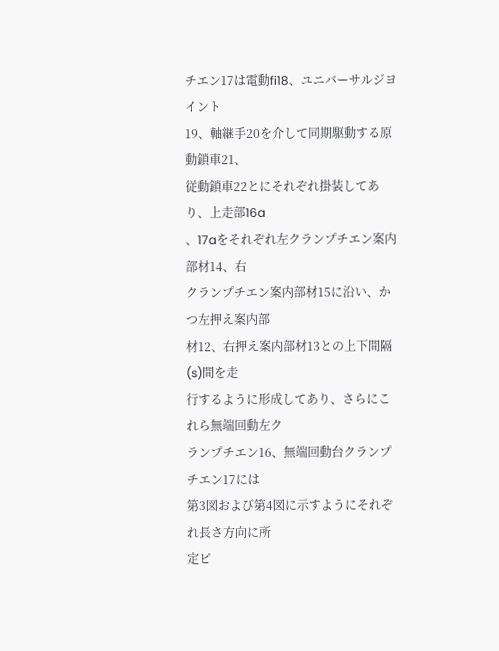チエン17は電動fi18、ユニバーサルジヨイント
19、軸継手20を介して同期駆動する原動鎖車21、
従動鎖車22とにそれぞれ掛装してあり、上走部16a
、17aをそれぞれ左クランプチエン案内部材14、右
クランプチエン案内部材15に沿い、かつ左押え案内部
材12、右押え案内部材13との上下間隔(s)間を走
行するように形成してあり、さらにこれら無端回動左ク
ランプチエン16、無端回動台クランプチエン17には
第3図および第4図に示すようにそれぞれ長さ方向に所
定ピ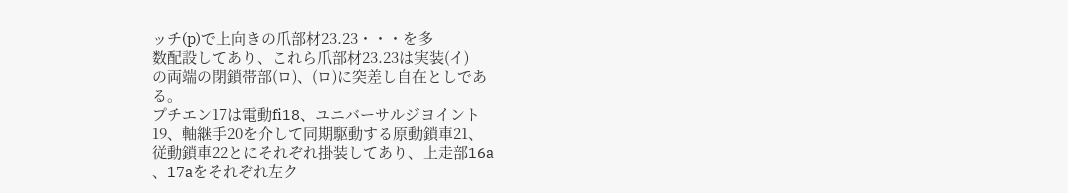ッチ(p)で上向きの爪部材23.23・・・を多
数配設してあり、これら爪部材23.23は実装(イ)
の両端の閉鎖帯部(ロ)、(ロ)に突差し自在としであ
る。
プチエン17は電動fi18、ユニバーサルジヨイント
19、軸継手20を介して同期駆動する原動鎖車21、
従動鎖車22とにそれぞれ掛装してあり、上走部16a
、17aをそれぞれ左ク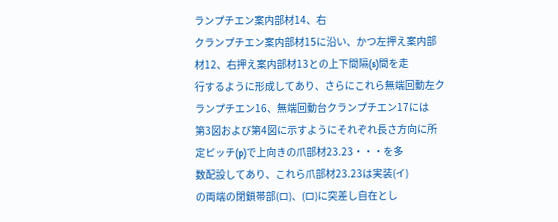ランプチエン案内部材14、右
クランプチエン案内部材15に沿い、かつ左押え案内部
材12、右押え案内部材13との上下間隔(s)間を走
行するように形成してあり、さらにこれら無端回動左ク
ランプチエン16、無端回動台クランプチエン17には
第3図および第4図に示すようにそれぞれ長さ方向に所
定ピッチ(p)で上向きの爪部材23.23・・・を多
数配設してあり、これら爪部材23.23は実装(イ)
の両端の閉鎖帯部(ロ)、(ロ)に突差し自在とし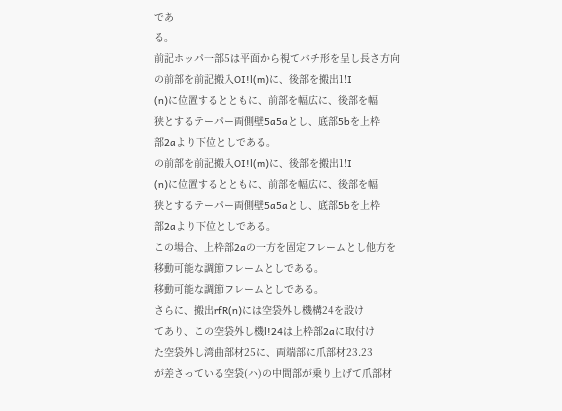であ
る。
前記ホッパ一部5は平面から視てバチ形を呈し長さ方向
の前部を前記搬入OI!l(m)に、後部を搬出1!I
(n)に位置するとともに、前部を幅広に、後部を幅
狭とするテーパー両側壁5a5aとし、底部5bを上枠
部2aより下位としである。
の前部を前記搬入OI!l(m)に、後部を搬出1!I
(n)に位置するとともに、前部を幅広に、後部を幅
狭とするテーパー両側壁5a5aとし、底部5bを上枠
部2aより下位としである。
この場合、上枠部2aの一方を固定フレームとし他方を
移動可能な調節フレームとしである。
移動可能な調節フレームとしである。
さらに、搬出rfR(n)には空袋外し機構24を設け
てあり、この空袋外し機l!24は上枠部2aに取付け
た空袋外し湾曲部材25に、両端部に爪部材23.23
が差さっている空袋(ハ)の中間部が乗り上げて爪部材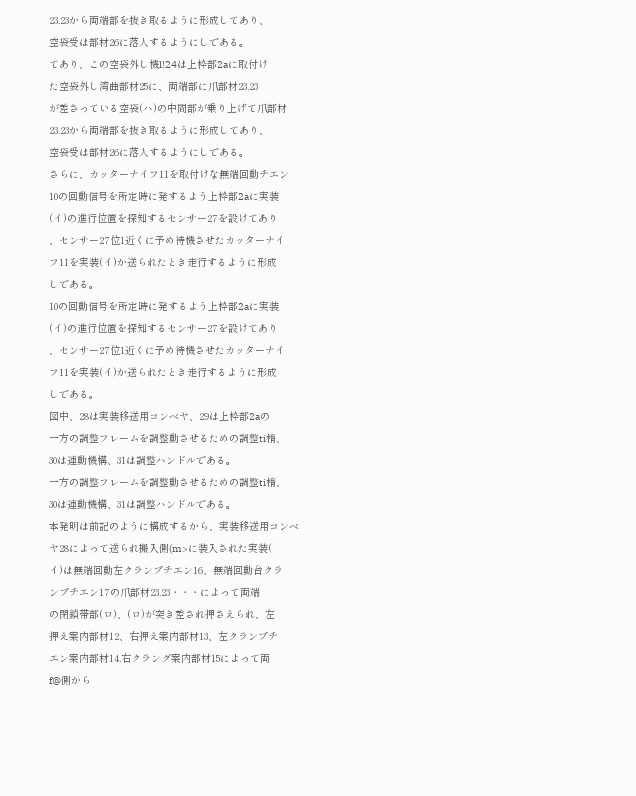23.23から両端部を抜き取るように形成してあり、
空袋受は部材26に落人するようにしである。
てあり、この空袋外し機l!24は上枠部2aに取付け
た空袋外し湾曲部材25に、両端部に爪部材23.23
が差さっている空袋(ハ)の中間部が乗り上げて爪部材
23.23から両端部を抜き取るように形成してあり、
空袋受は部材26に落人するようにしである。
さらに、カッターナイフ11を取付けな無端回動チエン
10の回動信号を所定時に発するよう上枠部2aに実装
(イ)の進行位置を探知するセンサー27を設けてあり
、センサー27位1近くに予め待機させたカッターナイ
フ11を実装(イ)か送られたとき走行するように形成
しである。
10の回動信号を所定時に発するよう上枠部2aに実装
(イ)の進行位置を探知するセンサー27を設けてあり
、センサー27位1近くに予め待機させたカッターナイ
フ11を実装(イ)か送られたとき走行するように形成
しである。
図中、28は実装移送用コンベヤ、29は上枠部2aの
一方の調整フレームを調整動させるための調整ti楕、
30は連動機構、31は調整ハンドルである。
一方の調整フレームを調整動させるための調整ti楕、
30は連動機構、31は調整ハンドルである。
本発明は前記のように構成するから、実装移送用コンベ
ヤ28によって送られ搬入側(m>に装入された実装(
イ)は無端回動左クランプチエン16、無端回動台クラ
ンプチエン17の爪部材23.23・・・によって両端
の閉鎖帯部(ロ)、(ロ)が突き差され押さえられ、左
押え案内部材12、右押え案内部材13、左クランプチ
エン案内部材14.右クラング案内部材15によって両
f@側から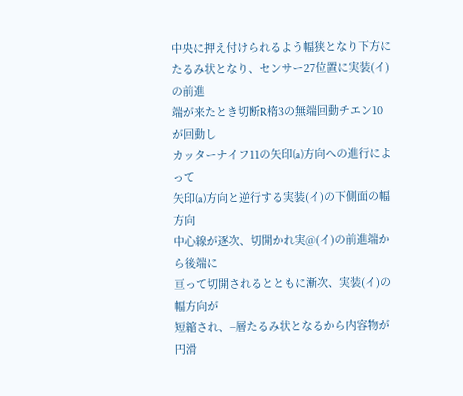中央に押え付けられるよう幅狭となり下方に
たるみ状となり、センサー27位置に実装(イ)の前進
端が来たとき切断R楕3の無端回動チエン10が回動し
カッターナイフ11の矢印(a)方向への進行によって
矢印(a)方向と逆行する実装(イ)の下側面の幅方向
中心線が逐次、切開かれ実@(イ)の前進端から後端に
亘って切開されるとともに漸次、実装(イ)の幅方向が
短縮され、−層たるみ状となるから内容物が円滑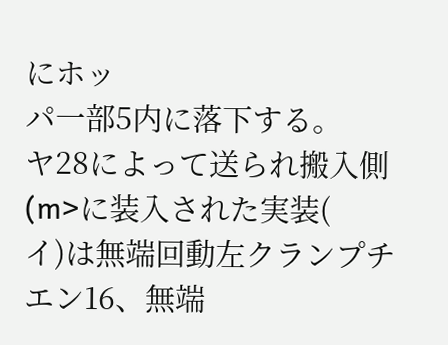にホッ
パ一部5内に落下する。
ヤ28によって送られ搬入側(m>に装入された実装(
イ)は無端回動左クランプチエン16、無端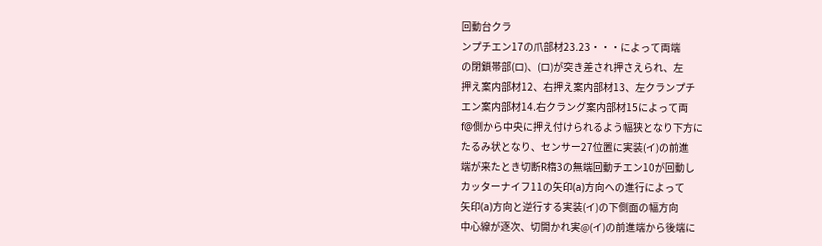回動台クラ
ンプチエン17の爪部材23.23・・・によって両端
の閉鎖帯部(ロ)、(ロ)が突き差され押さえられ、左
押え案内部材12、右押え案内部材13、左クランプチ
エン案内部材14.右クラング案内部材15によって両
f@側から中央に押え付けられるよう幅狭となり下方に
たるみ状となり、センサー27位置に実装(イ)の前進
端が来たとき切断R楕3の無端回動チエン10が回動し
カッターナイフ11の矢印(a)方向への進行によって
矢印(a)方向と逆行する実装(イ)の下側面の幅方向
中心線が逐次、切開かれ実@(イ)の前進端から後端に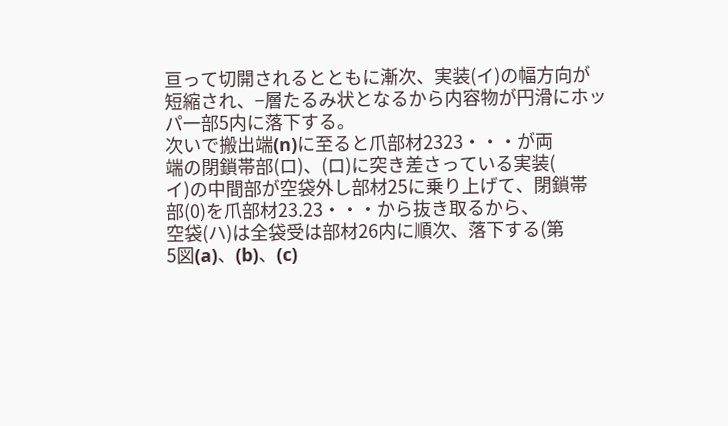亘って切開されるとともに漸次、実装(イ)の幅方向が
短縮され、−層たるみ状となるから内容物が円滑にホッ
パ一部5内に落下する。
次いで搬出端(n)に至ると爪部材2323・・・が両
端の閉鎖帯部(ロ)、(ロ)に突き差さっている実装(
イ)の中間部が空袋外し部材25に乗り上げて、閉鎖帯
部(0)を爪部材23.23・・・から抜き取るから、
空袋(ハ)は全袋受は部材26内に順次、落下する(第
5図(a)、(b)、(c)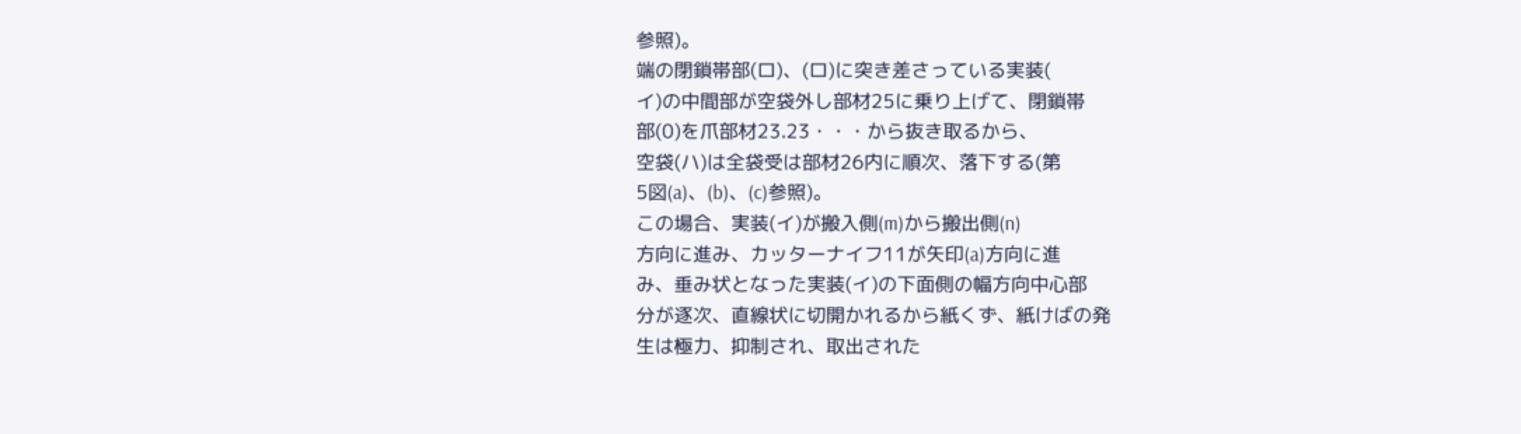参照)。
端の閉鎖帯部(ロ)、(ロ)に突き差さっている実装(
イ)の中間部が空袋外し部材25に乗り上げて、閉鎖帯
部(0)を爪部材23.23・・・から抜き取るから、
空袋(ハ)は全袋受は部材26内に順次、落下する(第
5図(a)、(b)、(c)参照)。
この場合、実装(イ)が搬入側(m)から搬出側(n)
方向に進み、カッターナイフ11が矢印(a)方向に進
み、垂み状となった実装(イ)の下面側の幅方向中心部
分が逐次、直線状に切開かれるから紙くず、紙けばの発
生は極力、抑制され、取出された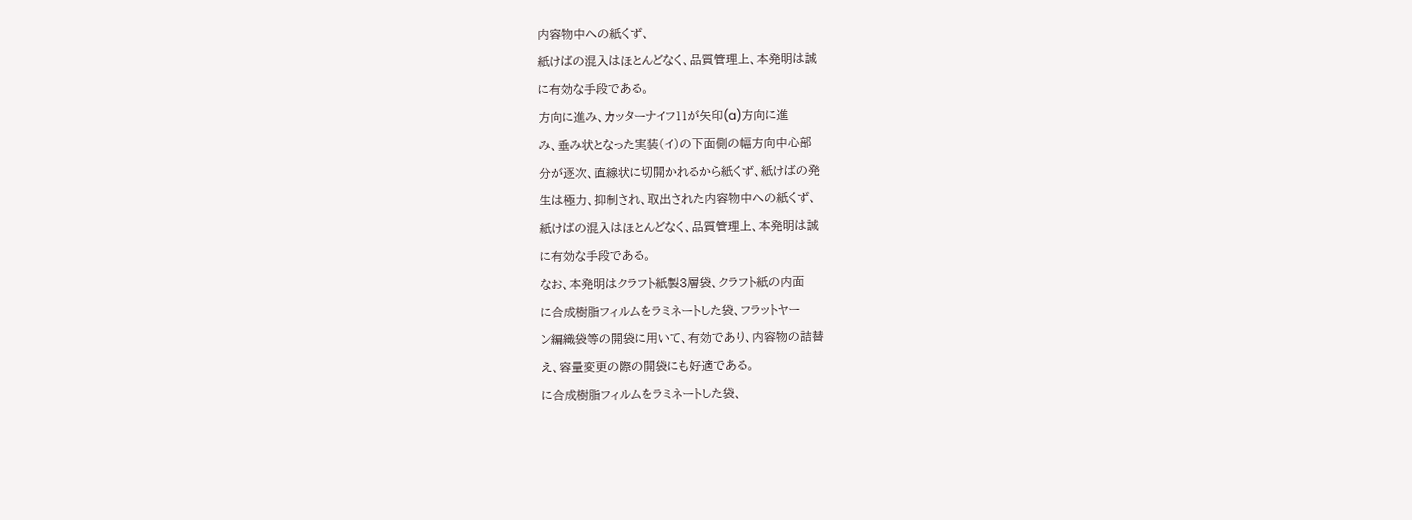内容物中への紙くず、
紙けばの混入はほとんどなく、品質管理上、本発明は誠
に有効な手段である。
方向に進み、カッターナイフ11が矢印(a)方向に進
み、垂み状となった実装(イ)の下面側の幅方向中心部
分が逐次、直線状に切開かれるから紙くず、紙けばの発
生は極力、抑制され、取出された内容物中への紙くず、
紙けばの混入はほとんどなく、品質管理上、本発明は誠
に有効な手段である。
なお、本発明はクラフト紙製3層袋、クラフト紙の内面
に合成樹脂フィルムをラミネートした袋、フラットヤー
ン編織袋等の開袋に用いて、有効であり、内容物の詰替
え、容量変更の際の開袋にも好適である。
に合成樹脂フィルムをラミネートした袋、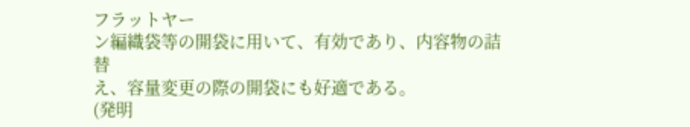フラットヤー
ン編織袋等の開袋に用いて、有効であり、内容物の詰替
え、容量変更の際の開袋にも好適である。
(発明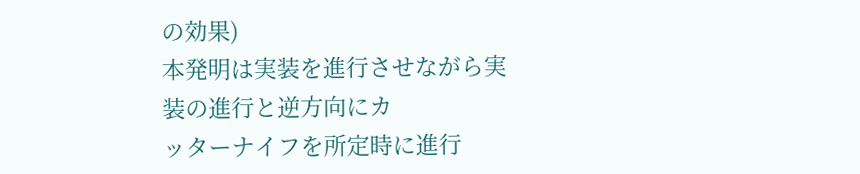の効果)
本発明は実装を進行させながら実装の進行と逆方向にカ
ッターナイフを所定時に進行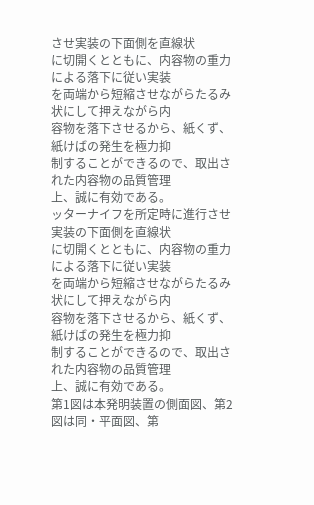させ実装の下面側を直線状
に切開くとともに、内容物の重力による落下に従い実装
を両端から短縮させながらたるみ状にして押えながら内
容物を落下させるから、紙くず、紙けばの発生を極力抑
制することができるので、取出された内容物の品質管理
上、誠に有効である。
ッターナイフを所定時に進行させ実装の下面側を直線状
に切開くとともに、内容物の重力による落下に従い実装
を両端から短縮させながらたるみ状にして押えながら内
容物を落下させるから、紙くず、紙けばの発生を極力抑
制することができるので、取出された内容物の品質管理
上、誠に有効である。
第1図は本発明装置の側面図、第2図は同・平面図、第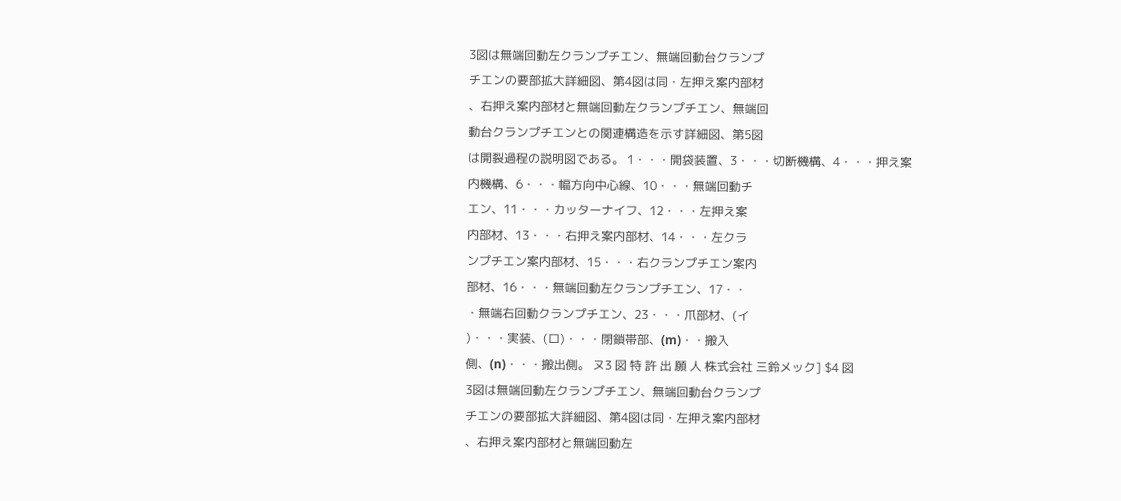3図は無端回動左クランプチエン、無端回動台クランプ
チエンの要部拡大詳細図、第4図は同・左押え案内部材
、右押え案内部材と無端回動左クランプチエン、無端回
動台クランプチエンとの関連構造を示す詳細図、第5図
は開裂過程の説明図である。 1・・・開袋装置、3・・・切断機構、4・・・押え案
内機構、6・・・幅方向中心線、10・・・無端回動チ
エン、11・・・カッターナイフ、12・・・左押え案
内部材、13・・・右押え案内部材、14・・・左クラ
ンプチエン案内部材、15・・・右クランプチエン案内
部材、16・・・無端回動左クランプチエン、17・・
・無端右回動クランプチエン、23・・・爪部材、(イ
)・・・実装、(ロ)・・・閉鎖帯部、(m)・・搬入
側、(n)・・・搬出側。 ヌ3 図 特 許 出 願 人 株式会社 三鈴メック] $4 図
3図は無端回動左クランプチエン、無端回動台クランプ
チエンの要部拡大詳細図、第4図は同・左押え案内部材
、右押え案内部材と無端回動左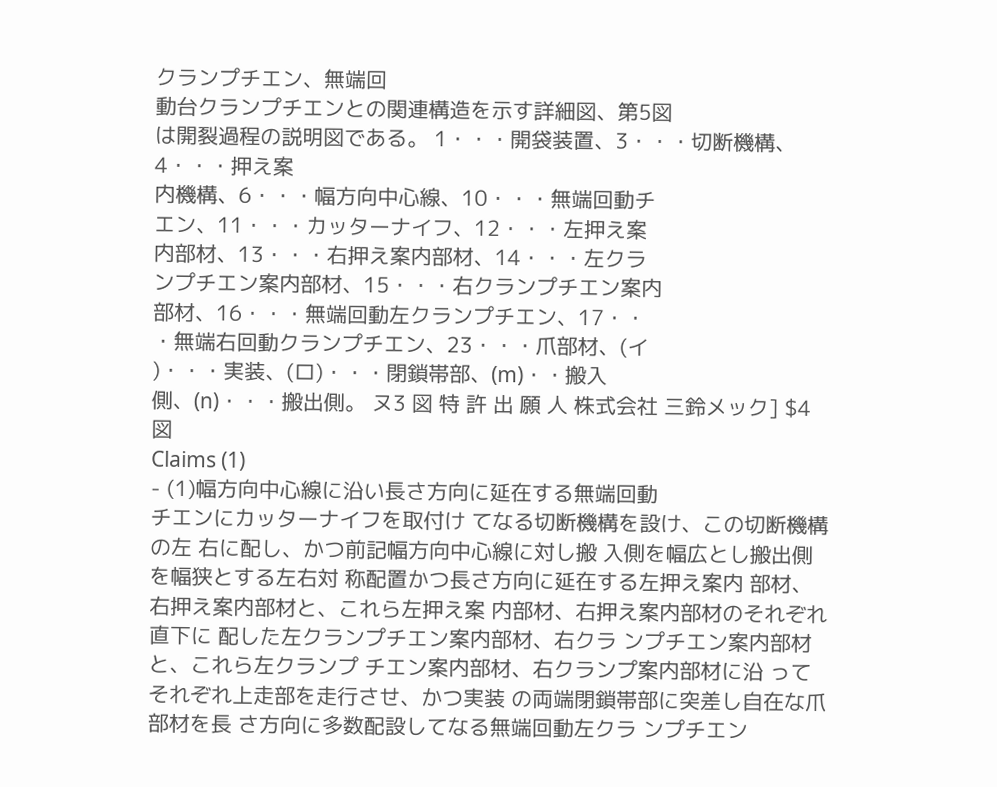クランプチエン、無端回
動台クランプチエンとの関連構造を示す詳細図、第5図
は開裂過程の説明図である。 1・・・開袋装置、3・・・切断機構、4・・・押え案
内機構、6・・・幅方向中心線、10・・・無端回動チ
エン、11・・・カッターナイフ、12・・・左押え案
内部材、13・・・右押え案内部材、14・・・左クラ
ンプチエン案内部材、15・・・右クランプチエン案内
部材、16・・・無端回動左クランプチエン、17・・
・無端右回動クランプチエン、23・・・爪部材、(イ
)・・・実装、(ロ)・・・閉鎖帯部、(m)・・搬入
側、(n)・・・搬出側。 ヌ3 図 特 許 出 願 人 株式会社 三鈴メック] $4 図
Claims (1)
- (1)幅方向中心線に沿い長さ方向に延在する無端回動
チエンにカッターナイフを取付け てなる切断機構を設け、この切断機構の左 右に配し、かつ前記幅方向中心線に対し搬 入側を幅広とし搬出側を幅狭とする左右対 称配置かつ長さ方向に延在する左押え案内 部材、右押え案内部材と、これら左押え案 内部材、右押え案内部材のそれぞれ直下に 配した左クランプチエン案内部材、右クラ ンプチエン案内部材と、これら左クランプ チエン案内部材、右クランプ案内部材に沿 ってそれぞれ上走部を走行させ、かつ実装 の両端閉鎖帯部に突差し自在な爪部材を長 さ方向に多数配設してなる無端回動左クラ ンプチエン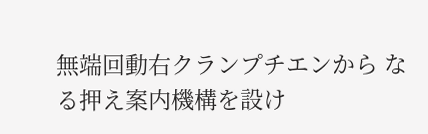無端回動右クランプチエンから なる押え案内機構を設け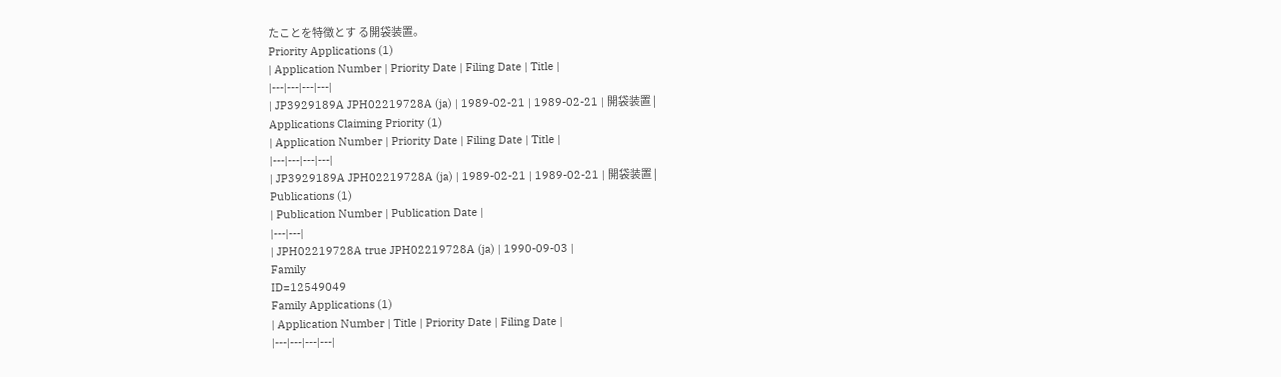たことを特徴とす る開袋装置。
Priority Applications (1)
| Application Number | Priority Date | Filing Date | Title |
|---|---|---|---|
| JP3929189A JPH02219728A (ja) | 1989-02-21 | 1989-02-21 | 開袋装置 |
Applications Claiming Priority (1)
| Application Number | Priority Date | Filing Date | Title |
|---|---|---|---|
| JP3929189A JPH02219728A (ja) | 1989-02-21 | 1989-02-21 | 開袋装置 |
Publications (1)
| Publication Number | Publication Date |
|---|---|
| JPH02219728A true JPH02219728A (ja) | 1990-09-03 |
Family
ID=12549049
Family Applications (1)
| Application Number | Title | Priority Date | Filing Date |
|---|---|---|---|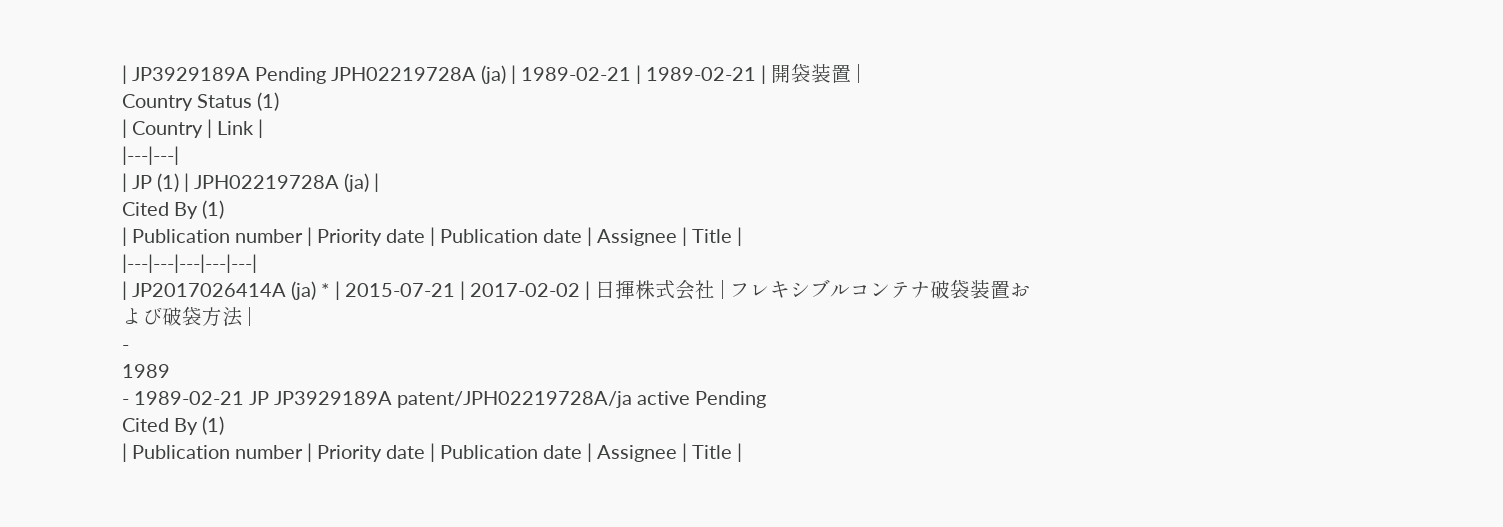| JP3929189A Pending JPH02219728A (ja) | 1989-02-21 | 1989-02-21 | 開袋装置 |
Country Status (1)
| Country | Link |
|---|---|
| JP (1) | JPH02219728A (ja) |
Cited By (1)
| Publication number | Priority date | Publication date | Assignee | Title |
|---|---|---|---|---|
| JP2017026414A (ja) * | 2015-07-21 | 2017-02-02 | 日揮株式会社 | フレキシブルコンテナ破袋装置および破袋方法 |
-
1989
- 1989-02-21 JP JP3929189A patent/JPH02219728A/ja active Pending
Cited By (1)
| Publication number | Priority date | Publication date | Assignee | Title |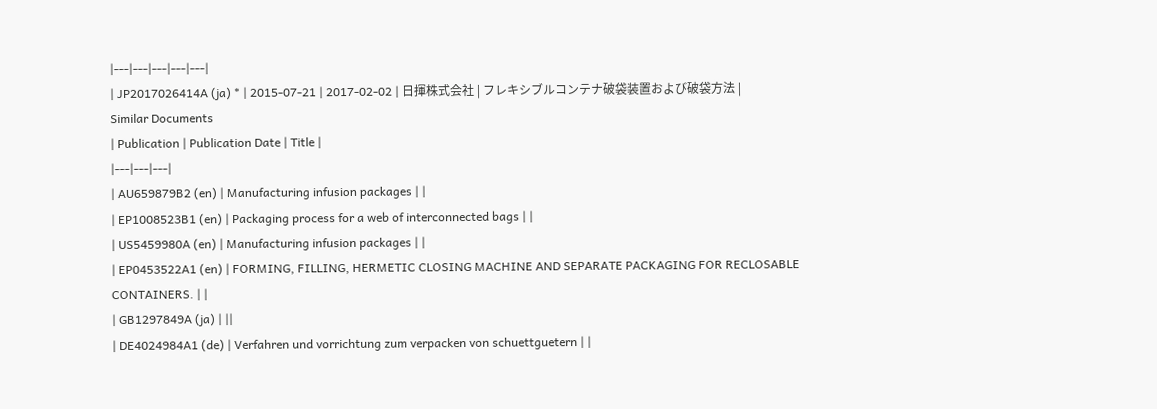|---|---|---|---|---|
| JP2017026414A (ja) * | 2015-07-21 | 2017-02-02 | 日揮株式会社 | フレキシブルコンテナ破袋装置および破袋方法 |
Similar Documents
| Publication | Publication Date | Title |
|---|---|---|
| AU659879B2 (en) | Manufacturing infusion packages | |
| EP1008523B1 (en) | Packaging process for a web of interconnected bags | |
| US5459980A (en) | Manufacturing infusion packages | |
| EP0453522A1 (en) | FORMING, FILLING, HERMETIC CLOSING MACHINE AND SEPARATE PACKAGING FOR RECLOSABLE CONTAINERS. | |
| GB1297849A (ja) | ||
| DE4024984A1 (de) | Verfahren und vorrichtung zum verpacken von schuettguetern | |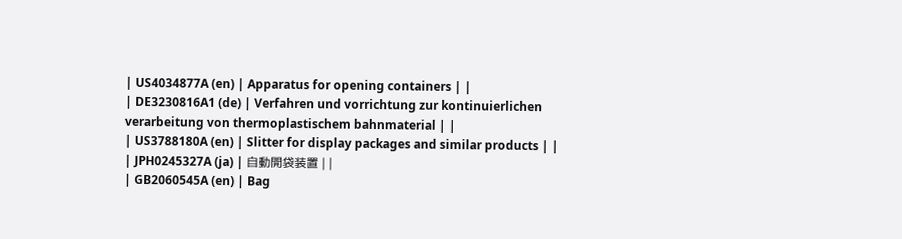| US4034877A (en) | Apparatus for opening containers | |
| DE3230816A1 (de) | Verfahren und vorrichtung zur kontinuierlichen verarbeitung von thermoplastischem bahnmaterial | |
| US3788180A (en) | Slitter for display packages and similar products | |
| JPH0245327A (ja) | 自動開袋装置 | |
| GB2060545A (en) | Bag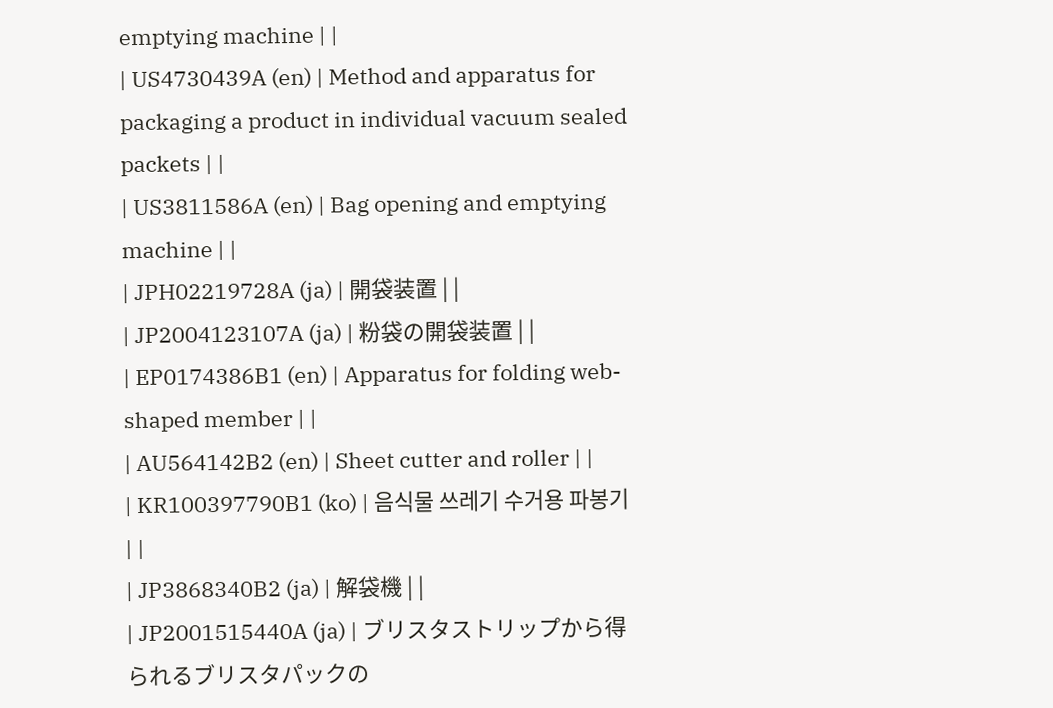emptying machine | |
| US4730439A (en) | Method and apparatus for packaging a product in individual vacuum sealed packets | |
| US3811586A (en) | Bag opening and emptying machine | |
| JPH02219728A (ja) | 開袋装置 | |
| JP2004123107A (ja) | 粉袋の開袋装置 | |
| EP0174386B1 (en) | Apparatus for folding web-shaped member | |
| AU564142B2 (en) | Sheet cutter and roller | |
| KR100397790B1 (ko) | 음식물 쓰레기 수거용 파봉기 | |
| JP3868340B2 (ja) | 解袋機 | |
| JP2001515440A (ja) | ブリスタストリップから得られるブリスタパックの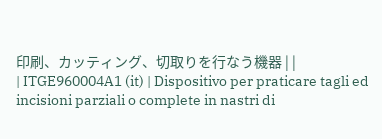印刷、カッティング、切取りを行なう機器 | |
| ITGE960004A1 (it) | Dispositivo per praticare tagli ed incisioni parziali o complete in nastri di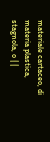materiale cartaceo, di materia plastica, stagnola, o | |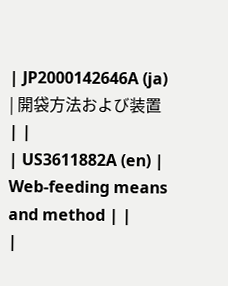| JP2000142646A (ja) | 開袋方法および装置 | |
| US3611882A (en) | Web-feeding means and method | |
|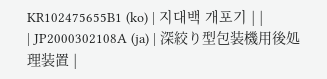KR102475655B1 (ko) | 지대백 개포기 | |
| JP2000302108A (ja) | 深絞り型包装機用後処理装置 |